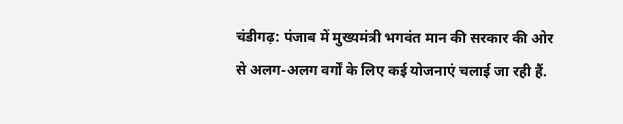चंडीगढ़: पंजाब में मुख्यमंत्री भगवंत मान की सरकार की ओर से अलग-अलग वर्गों के लिए कई योजनाएं चलाई जा रही हैं.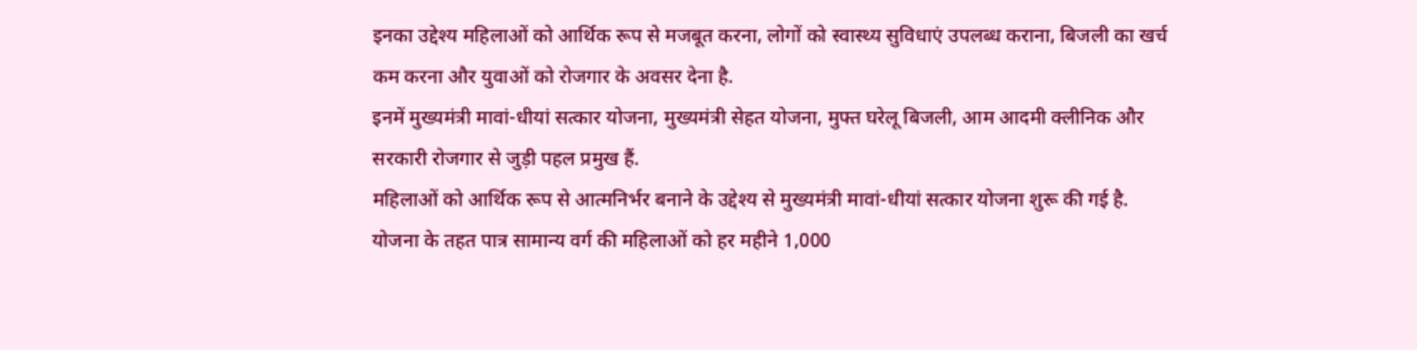इनका उद्देश्य महिलाओं को आर्थिक रूप से मजबूत करना, लोगों को स्वास्थ्य सुविधाएं उपलब्ध कराना, बिजली का खर्च कम करना और युवाओं को रोजगार के अवसर देना है.
इनमें मुख्यमंत्री मावां-धीयां सत्कार योजना, मुख्यमंत्री सेहत योजना, मुफ्त घरेलू बिजली, आम आदमी क्लीनिक और सरकारी रोजगार से जुड़ी पहल प्रमुख हैं.
महिलाओं को आर्थिक रूप से आत्मनिर्भर बनाने के उद्देश्य से मुख्यमंत्री मावां-धीयां सत्कार योजना शुरू की गई है. योजना के तहत पात्र सामान्य वर्ग की महिलाओं को हर महीने 1,000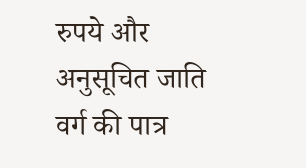रुपये और अनुसूचित जाति वर्ग की पात्र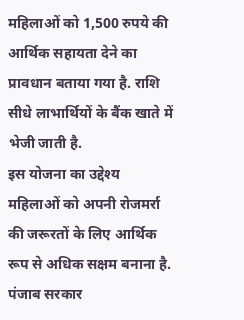महिलाओं को 1,500 रुपये की आर्थिक सहायता देने का प्रावधान बताया गया है. राशि सीधे लाभार्थियों के बैंक खाते में भेजी जाती है.
इस योजना का उद्देश्य महिलाओं को अपनी रोजमर्रा की जरूरतों के लिए आर्थिक रूप से अधिक सक्षम बनाना है.
पंजाब सरकार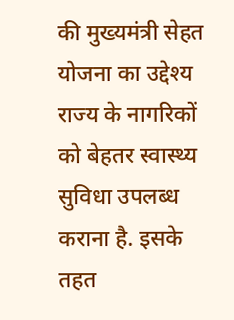की मुख्यमंत्री सेहत योजना का उद्देश्य राज्य के नागरिकों को बेहतर स्वास्थ्य सुविधा उपलब्ध कराना है. इसके तहत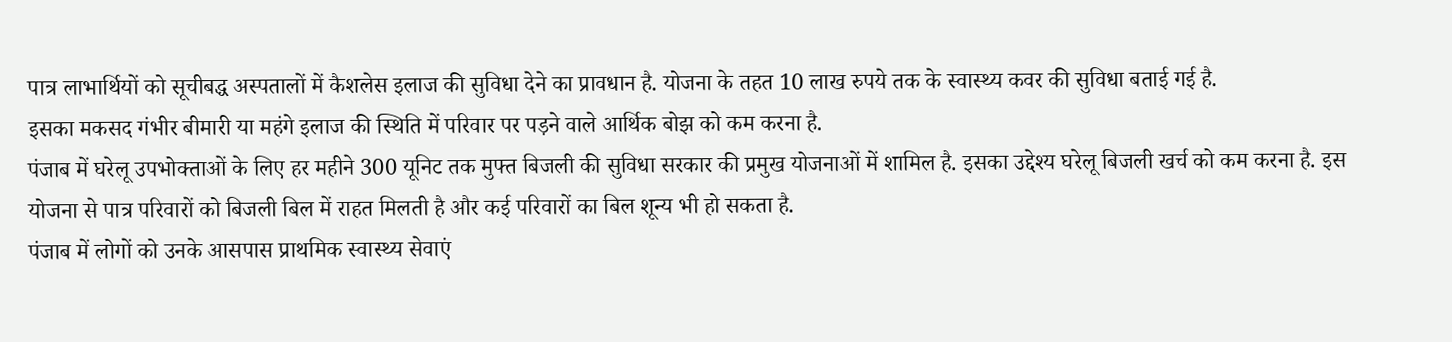पात्र लाभार्थियों को सूचीबद्ध अस्पतालों में कैशलेस इलाज की सुविधा देने का प्रावधान है. योजना के तहत 10 लाख रुपये तक के स्वास्थ्य कवर की सुविधा बताई गई है.
इसका मकसद गंभीर बीमारी या महंगे इलाज की स्थिति में परिवार पर पड़ने वाले आर्थिक बोझ को कम करना है.
पंजाब में घरेलू उपभोक्ताओं के लिए हर महीने 300 यूनिट तक मुफ्त बिजली की सुविधा सरकार की प्रमुख योजनाओं में शामिल है. इसका उद्देश्य घरेलू बिजली खर्च को कम करना है. इस योजना से पात्र परिवारों को बिजली बिल में राहत मिलती है और कई परिवारों का बिल शून्य भी हो सकता है.
पंजाब में लोगों को उनके आसपास प्राथमिक स्वास्थ्य सेवाएं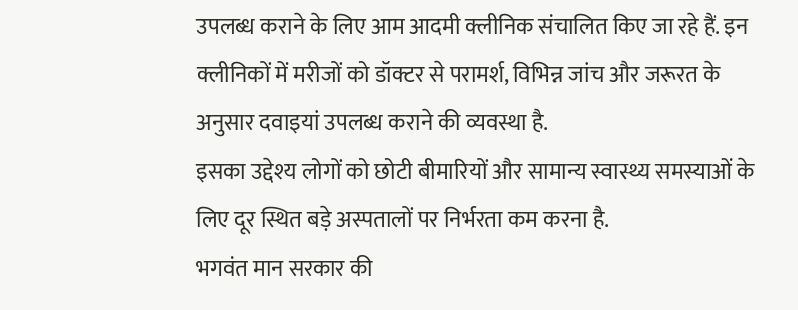उपलब्ध कराने के लिए आम आदमी क्लीनिक संचालित किए जा रहे हैं. इन क्लीनिकों में मरीजों को डॉक्टर से परामर्श, विभिन्न जांच और जरूरत के अनुसार दवाइयां उपलब्ध कराने की व्यवस्था है.
इसका उद्देश्य लोगों को छोटी बीमारियों और सामान्य स्वास्थ्य समस्याओं के लिए दूर स्थित बड़े अस्पतालों पर निर्भरता कम करना है.
भगवंत मान सरकार की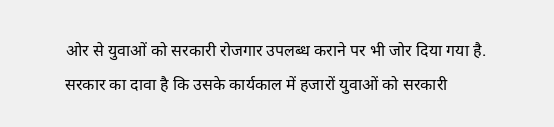ओर से युवाओं को सरकारी रोजगार उपलब्ध कराने पर भी जोर दिया गया है. सरकार का दावा है कि उसके कार्यकाल में हजारों युवाओं को सरकारी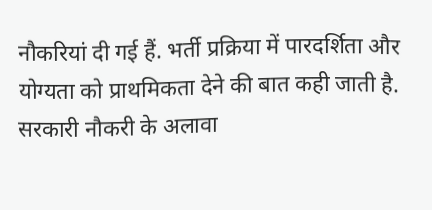नौकरियां दी गई हैं. भर्ती प्रक्रिया में पारदर्शिता और योग्यता को प्राथमिकता देने की बात कही जाती है.
सरकारी नौकरी के अलावा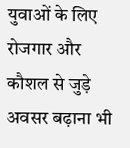युवाओं के लिए रोजगार और कौशल से जुड़े अवसर बढ़ाना भी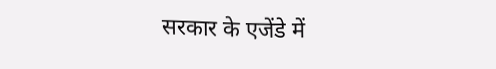सरकार के एजेंडे में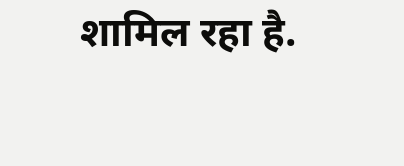शामिल रहा है.